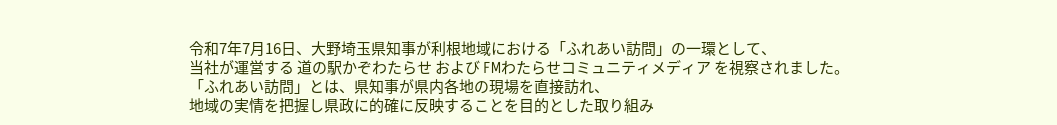令和7年7月16日、大野埼玉県知事が利根地域における「ふれあい訪問」の一環として、
当社が運営する 道の駅かぞわたらせ および FMわたらせコミュニティメディア を視察されました。
「ふれあい訪問」とは、県知事が県内各地の現場を直接訪れ、
地域の実情を把握し県政に的確に反映することを目的とした取り組み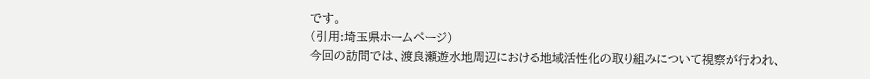です。
(引用:埼玉県ホームページ)
今回の訪問では、渡良瀬遊水地周辺における地域活性化の取り組みについて視察が行われ、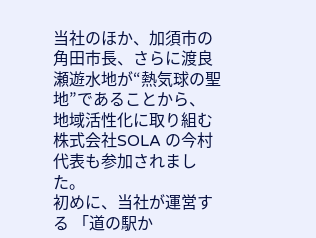当社のほか、加須市の角田市長、さらに渡良瀬遊水地が“熱気球の聖地”であることから、
地域活性化に取り組む 株式会社SOLA の今村代表も参加されました。
初めに、当社が運営する 「道の駅か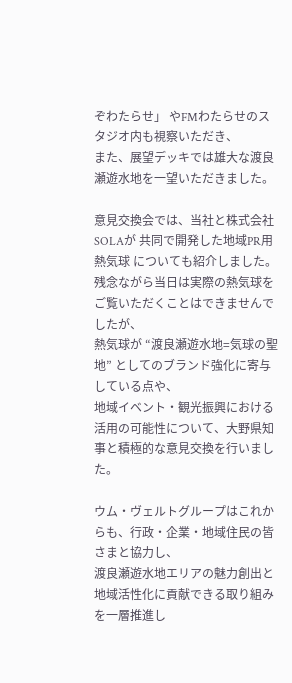ぞわたらせ」 やFMわたらせのスタジオ内も視察いただき、
また、展望デッキでは雄大な渡良瀬遊水地を一望いただきました。

意見交換会では、当社と株式会社SOLAが 共同で開発した地域PR用熱気球 についても紹介しました。
残念ながら当日は実際の熱気球をご覧いただくことはできませんでしたが、
熱気球が “渡良瀬遊水地=気球の聖地” としてのブランド強化に寄与している点や、
地域イベント・観光振興における活用の可能性について、大野県知事と積極的な意見交換を行いました。

ウム・ヴェルトグループはこれからも、行政・企業・地域住民の皆さまと協力し、
渡良瀬遊水地エリアの魅力創出と地域活性化に貢献できる取り組みを一層推進し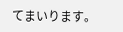てまいります。